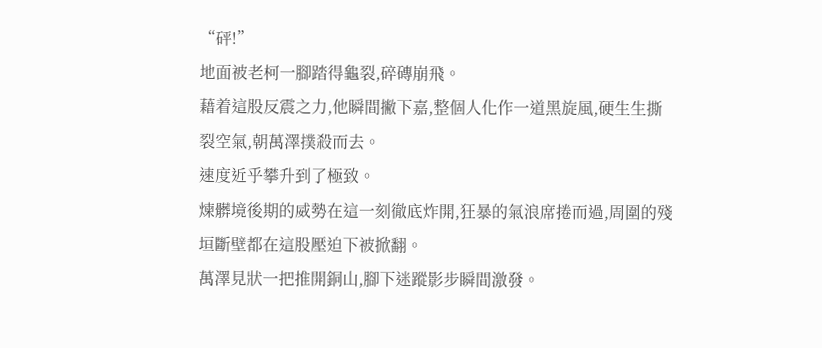“砰!”
地面被老柯一腳踏得龜裂,碎磚崩飛。
藉着這股反震之力,他瞬間撇下嘉,整個人化作一道黑旋風,硬生生撕裂空氣,朝萬澤撲殺而去。
速度近乎攀升到了極致。
煉髒境後期的威勢在這一刻徹底炸開,狂暴的氣浪席捲而過,周圍的殘垣斷壁都在這股壓迫下被掀翻。
萬澤見狀一把推開銅山,腳下迷蹤影步瞬間激發。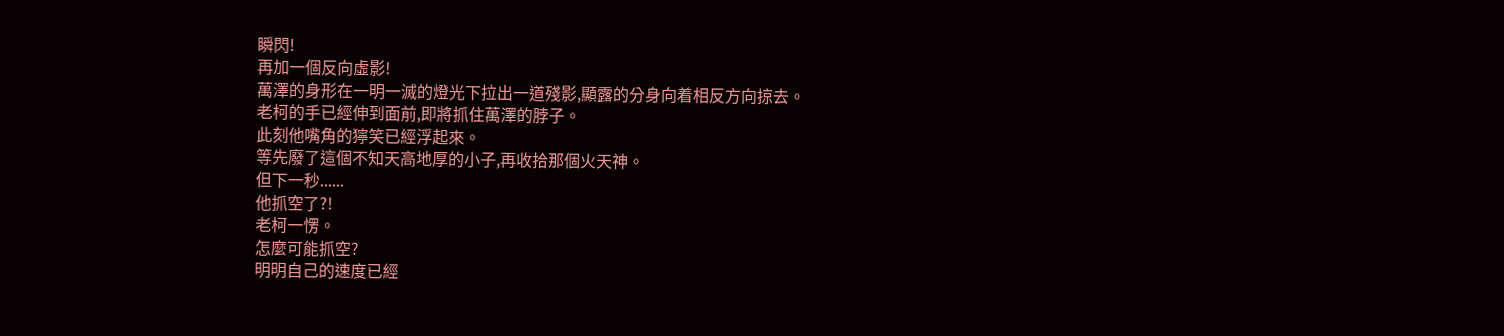瞬閃!
再加一個反向虛影!
萬澤的身形在一明一滅的燈光下拉出一道殘影,顯露的分身向着相反方向掠去。
老柯的手已經伸到面前,即將抓住萬澤的脖子。
此刻他嘴角的獰笑已經浮起來。
等先廢了這個不知天高地厚的小子,再收拾那個火天神。
但下一秒......
他抓空了?!
老柯一愣。
怎麼可能抓空?
明明自己的速度已經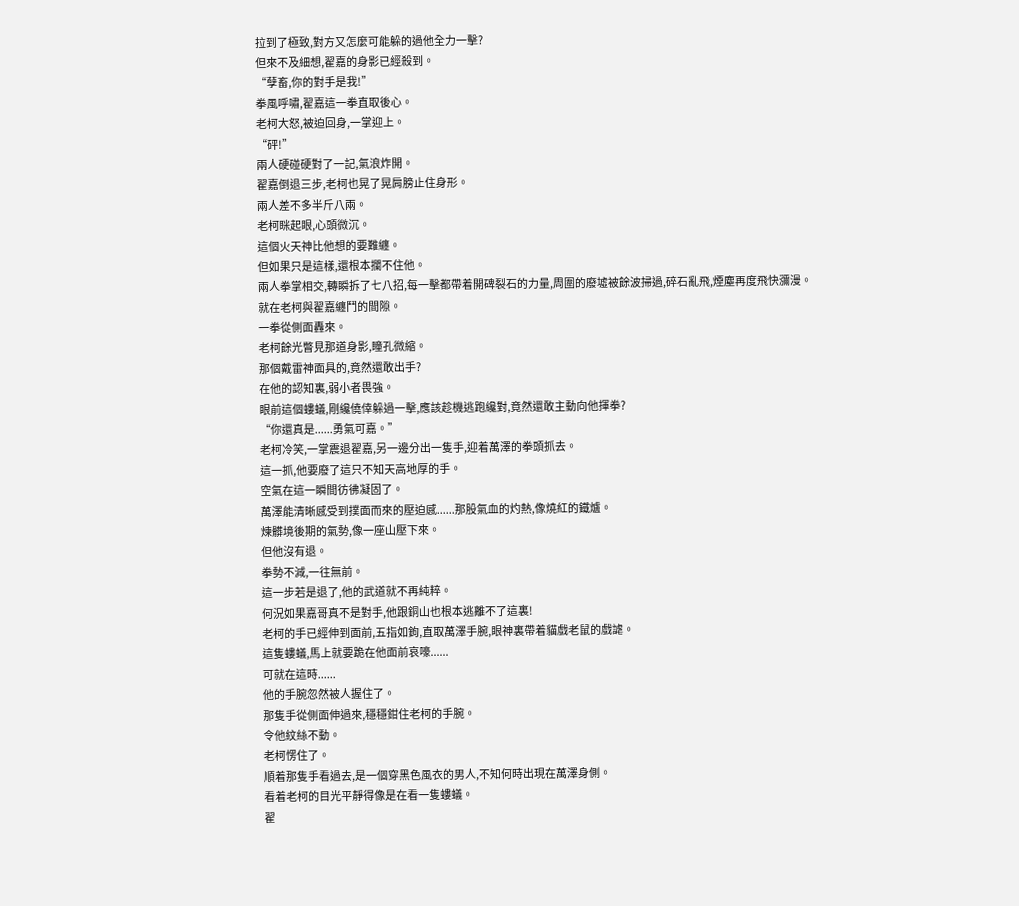拉到了極致,對方又怎麼可能躲的過他全力一擊?
但來不及細想,翟嘉的身影已經殺到。
“孽畜,你的對手是我!”
拳風呼嘯,翟嘉這一拳直取後心。
老柯大怒,被迫回身,一掌迎上。
“砰!”
兩人硬碰硬對了一記,氣浪炸開。
翟嘉倒退三步,老柯也晃了晃肩膀止住身形。
兩人差不多半斤八兩。
老柯眯起眼,心頭微沉。
這個火天神比他想的要難纏。
但如果只是這樣,還根本攔不住他。
兩人拳掌相交,轉瞬拆了七八招,每一擊都帶着開碑裂石的力量,周圍的廢墟被餘波掃過,碎石亂飛,煙塵再度飛快瀰漫。
就在老柯與翟嘉纏鬥的間隙。
一拳從側面轟來。
老柯餘光瞥見那道身影,瞳孔微縮。
那個戴雷神面具的,竟然還敢出手?
在他的認知裏,弱小者畏強。
眼前這個螻蟻,剛纔僥倖躲過一擊,應該趁機逃跑纔對,竟然還敢主動向他揮拳?
“你還真是......勇氣可嘉。”
老柯冷笑,一掌震退翟嘉,另一邊分出一隻手,迎着萬澤的拳頭抓去。
這一抓,他要廢了這只不知天高地厚的手。
空氣在這一瞬間彷彿凝固了。
萬澤能清晰感受到撲面而來的壓迫感......那股氣血的灼熱,像燒紅的鐵爐。
煉髒境後期的氣勢,像一座山壓下來。
但他沒有退。
拳勢不減,一往無前。
這一步若是退了,他的武道就不再純粹。
何況如果嘉哥真不是對手,他跟銅山也根本逃離不了這裏!
老柯的手已經伸到面前,五指如鉤,直取萬澤手腕,眼神裏帶着貓戲老鼠的戲謔。
這隻螻蟻,馬上就要跪在他面前哀嚎......
可就在這時......
他的手腕忽然被人握住了。
那隻手從側面伸過來,穩穩鉗住老柯的手腕。
令他紋絲不動。
老柯愣住了。
順着那隻手看過去,是一個穿黑色風衣的男人,不知何時出現在萬澤身側。
看着老柯的目光平靜得像是在看一隻螻蟻。
翟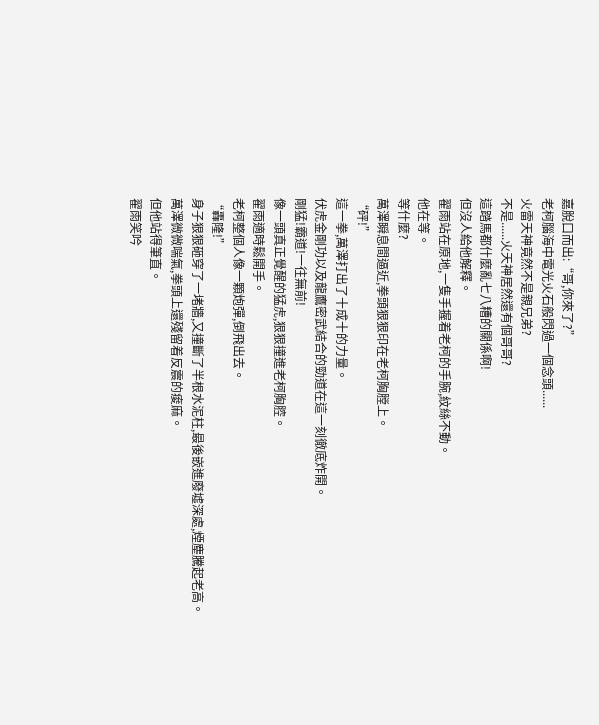嘉脫口而出:“哥,你來了?”
老柯腦海中電光火石般閃過一個念頭......
火雷天神竟然不是親兄弟?
不是......火天神居然還有個哥哥?
這踏馬都什麼亂七八糟的關係啊!
但沒人給他解釋。
翟雨站在原地,一隻手握着老柯的手腕,紋絲不動。
他在等。
等什麼?
萬澤瞬息間逼近,拳頭狠狠印在老柯胸膛上。
“砰!”
這一拳,萬澤打出了十成十的力量。
伏虎金剛功以及龍鷹密武結合的勁道在這一刻徹底炸開。
剛猛!霸道!一往無前!
像一頭真正覺醒的猛虎,狠狠撞進老柯胸腔。
翟雨適時鬆開手。
老柯整個人像一顆炮彈,倒飛出去。
“轟隆!”
身子狠狠砸穿了一堵牆,又撞斷了半根水泥柱,最後嵌進廢墟深處,煙塵騰起老高。
萬澤微微喘氣,拳頭上還殘留着反震的痠麻。
但他站得筆直。
翟雨笑吟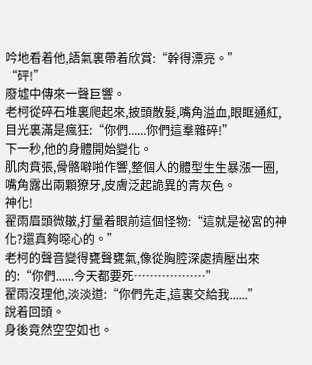吟地看着他,語氣裏帶着欣賞:“幹得漂亮。”
“砰!”
廢墟中傳來一聲巨響。
老柯從碎石堆裏爬起來,披頭散髮,嘴角溢血,眼眶通紅,目光裏滿是瘋狂:“你們......你們這羣雜碎!”
下一秒,他的身體開始變化。
肌肉賁張,骨骼噼啪作響,整個人的體型生生暴漲一圈,嘴角露出兩顆獠牙,皮膚泛起詭異的青灰色。
神化!
翟雨眉頭微皺,打量着眼前這個怪物:“這就是祕宮的神化?還真夠噁心的。”
老柯的聲音變得甕聲甕氣,像從胸腔深處擠壓出來的:“你們......今天都要死………………”
翟雨沒理他,淡淡道:“你們先走,這裏交給我......”
說着回頭。
身後竟然空空如也。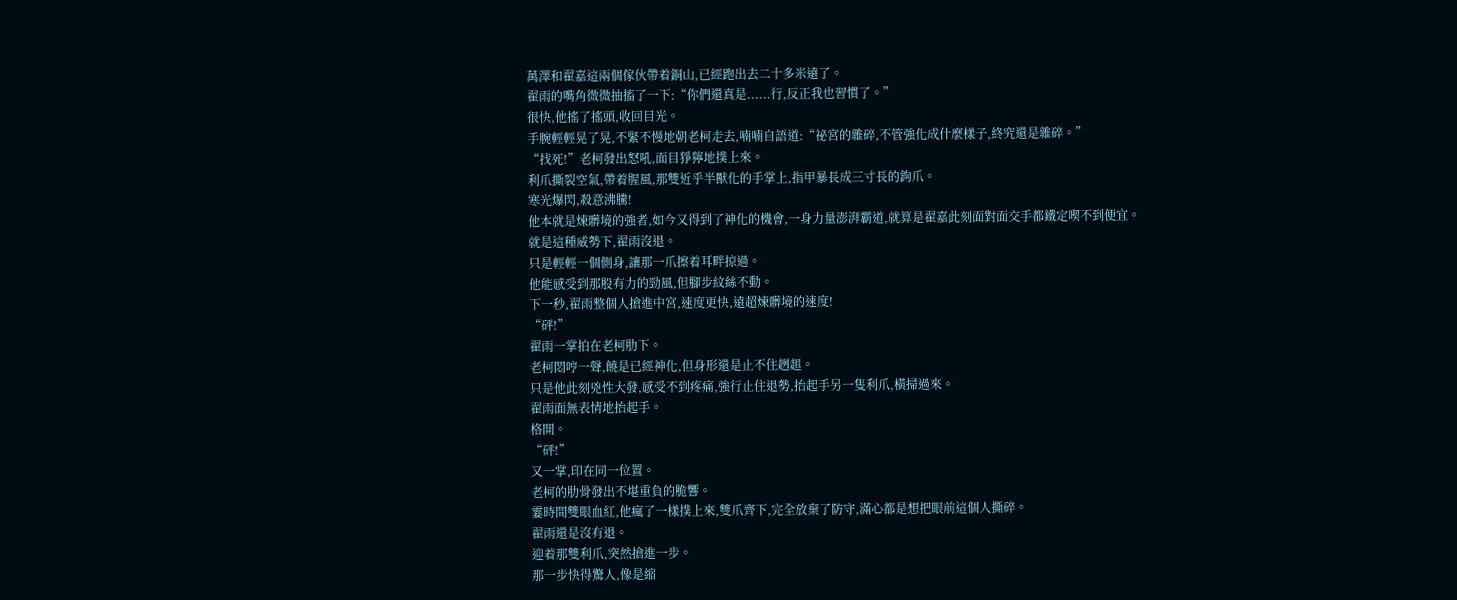萬澤和翟嘉這兩個傢伙帶着銅山,已經跑出去二十多米遠了。
翟雨的嘴角微微抽搐了一下:“你們還真是......行,反正我也習慣了。”
很快,他搖了搖頭,收回目光。
手腕輕輕晃了晃,不緊不慢地朝老柯走去,喃喃自語道:“祕宮的雜碎,不管強化成什麼樣子,終究還是雜碎。”
“找死!”老柯發出怒吼,面目猙獰地撲上來。
利爪撕裂空氣,帶着腥風,那雙近乎半獸化的手掌上,指甲暴長成三寸長的鉤爪。
寒光爆閃,殺意沸騰!
他本就是煉髒境的強者,如今又得到了神化的機會,一身力量澎湃霸道,就算是翟嘉此刻面對面交手都鐵定喫不到便宜。
就是這種威勢下,翟雨沒退。
只是輕輕一個側身,讓那一爪擦着耳畔掠過。
他能感受到那股有力的勁風,但腳步紋絲不動。
下一秒,翟雨整個人搶進中宮,速度更快,遠超煉髒境的速度!
“砰!”
翟雨一掌拍在老柯肋下。
老柯悶哼一聲,饒是已經神化,但身形還是止不住趔趄。
只是他此刻兇性大發,感受不到疼痛,強行止住退勢,抬起手另一隻利爪,橫掃過來。
翟雨面無表情地抬起手。
格開。
“砰!”
又一掌,印在同一位置。
老柯的肋骨發出不堪重負的脆響。
霎時間雙眼血紅,他瘋了一樣撲上來,雙爪齊下,完全放棄了防守,滿心都是想把眼前這個人撕碎。
翟雨還是沒有退。
迎着那雙利爪,突然搶進一步。
那一步快得驚人,像是縮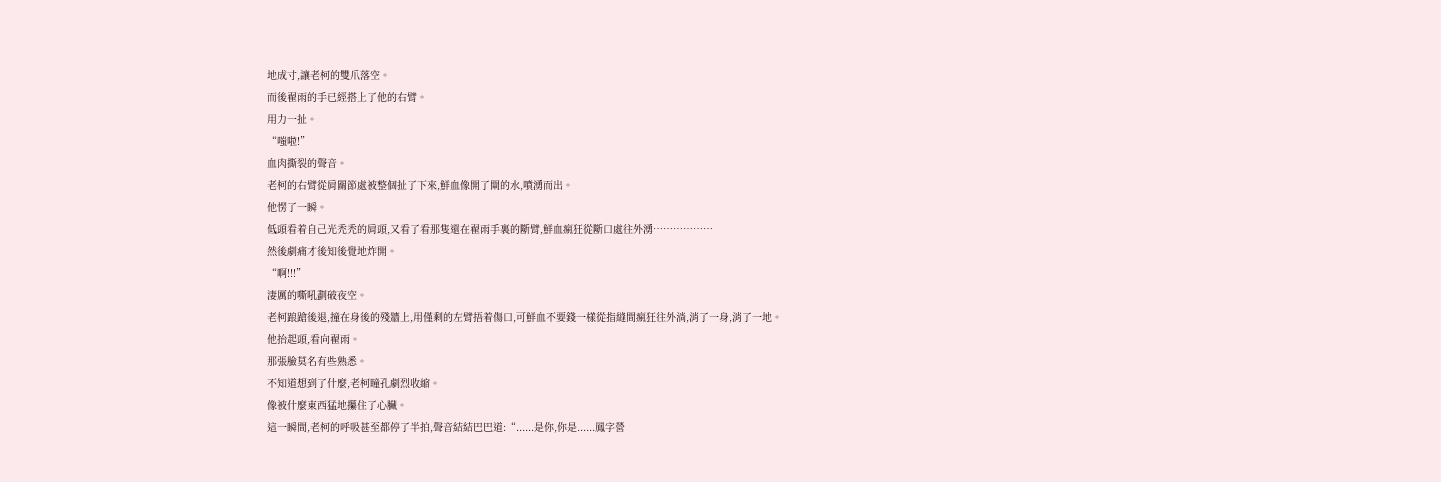地成寸,讓老柯的雙爪落空。
而後翟雨的手已經搭上了他的右臂。
用力一扯。
“嗤啦!”
血肉撕裂的聲音。
老柯的右臂從肩關節處被整個扯了下來,鮮血像開了閘的水,噴湧而出。
他愣了一瞬。
低頭看着自己光禿禿的肩頭,又看了看那隻還在翟雨手裏的斷臂,鮮血瘋狂從斷口處往外湧………………
然後劇痛才後知後覺地炸開。
“啊!!!”
淒厲的嘶吼劃破夜空。
老柯踉蹌後退,撞在身後的殘牆上,用僅剩的左臂捂着傷口,可鮮血不要錢一樣從指縫間瘋狂往外淌,消了一身,消了一地。
他抬起頭,看向翟雨。
那張臉莫名有些熟悉。
不知道想到了什麼,老柯瞳孔劇烈收縮。
像被什麼東西猛地攥住了心臟。
這一瞬間,老柯的呼吸甚至都停了半拍,聲音結結巴巴道:“......是你,你是......鳳字營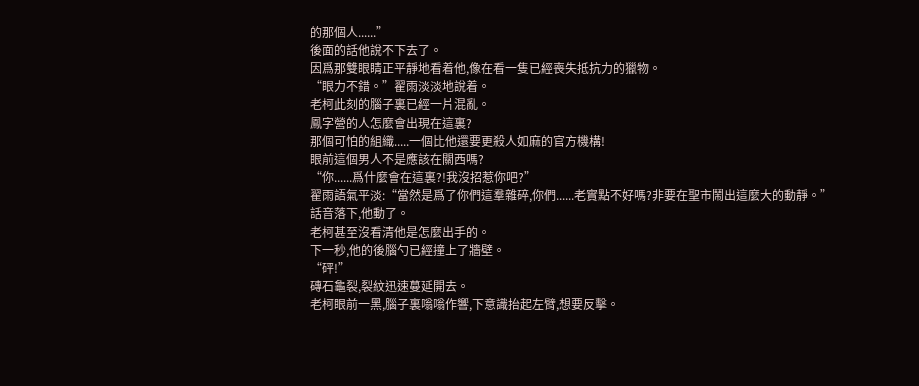的那個人......”
後面的話他說不下去了。
因爲那雙眼睛正平靜地看着他,像在看一隻已經喪失抵抗力的獵物。
“眼力不錯。”翟雨淡淡地說着。
老柯此刻的腦子裏已經一片混亂。
鳳字營的人怎麼會出現在這裏?
那個可怕的組織.....一個比他還要更殺人如麻的官方機構!
眼前這個男人不是應該在關西嗎?
“你......爲什麼會在這裏?!我沒招惹你吧?”
翟雨語氣平淡:“當然是爲了你們這羣雜碎,你們......老實點不好嗎?非要在聖市鬧出這麼大的動靜。”
話音落下,他動了。
老柯甚至沒看清他是怎麼出手的。
下一秒,他的後腦勺已經撞上了牆壁。
“砰!”
磚石龜裂,裂紋迅速蔓延開去。
老柯眼前一黑,腦子裏嗡嗡作響,下意識抬起左臂,想要反擊。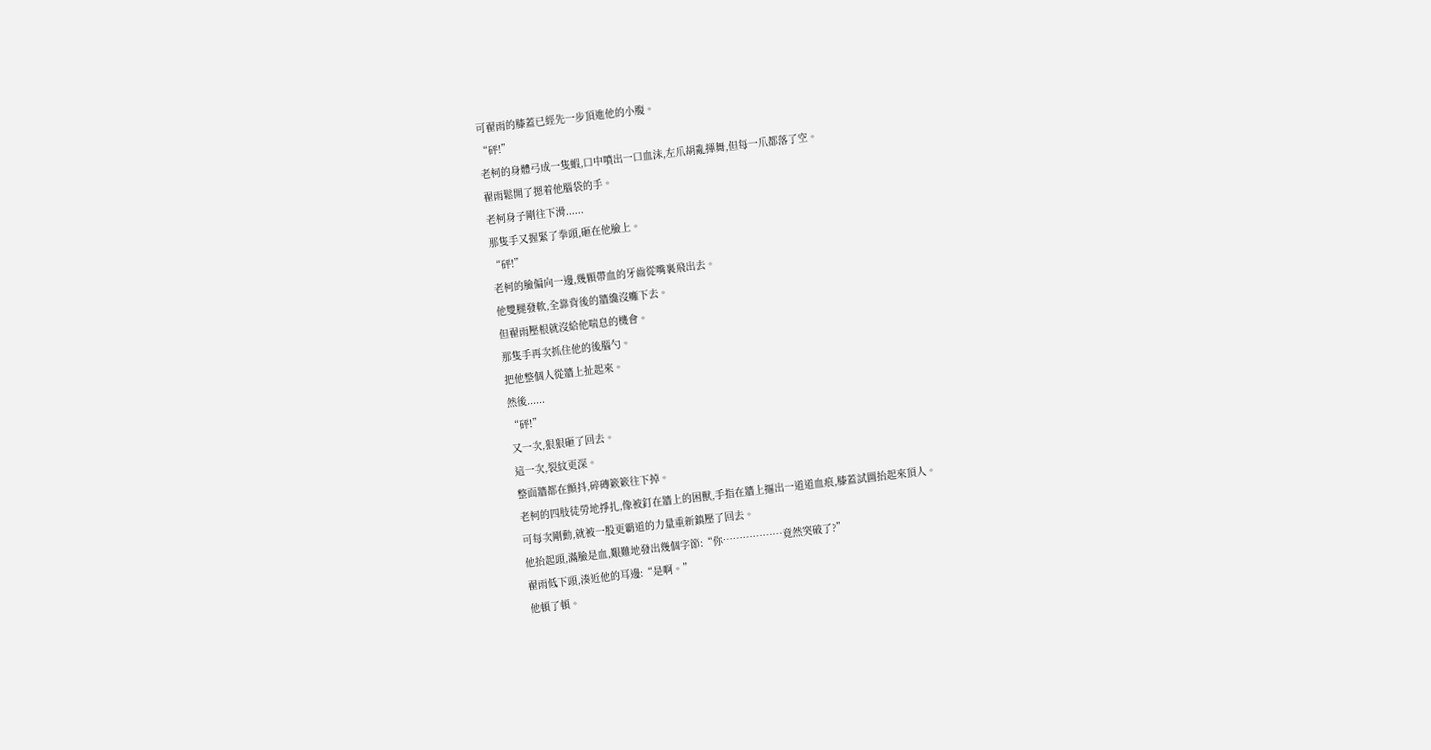可翟雨的膝蓋已經先一步頂進他的小腹。
“砰!”
老柯的身體弓成一隻蝦,口中噴出一口血沫,左爪胡亂揮舞,但每一爪都落了空。
翟雨鬆開了摁着他腦袋的手。
老柯身子剛往下滑......
那隻手又握緊了拳頭,砸在他臉上。
“砰!”
老柯的臉偏向一邊,幾顆帶血的牙齒從嘴裏飛出去。
他雙腿發軟,全靠背後的牆纔沒癱下去。
但翟雨壓根就沒給他喘息的機會。
那隻手再次抓住他的後腦勺。
把他整個人從牆上扯起來。
然後......
“砰!”
又一次,狠狠砸了回去。
這一次,裂紋更深。
整面牆都在顫抖,碎磚簌簌往下掉。
老柯的四肢徒勞地掙扎,像被釘在牆上的困獸,手指在牆上摳出一道道血痕,膝蓋試圖抬起來頂人。
可每次剛動,就被一股更霸道的力量重新鎮壓了回去。
他抬起頭,滿臉是血,艱難地發出幾個字節:“你………………竟然突破了?”
翟雨低下頭,湊近他的耳邊:“是啊。”
他頓了頓。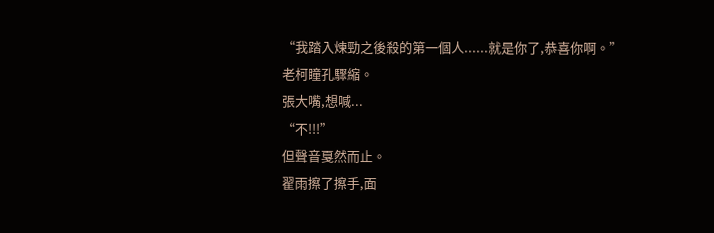“我踏入煉勁之後殺的第一個人......就是你了,恭喜你啊。”
老柯瞳孔驟縮。
張大嘴,想喊...
“不!!!”
但聲音戛然而止。
翟雨擦了擦手,面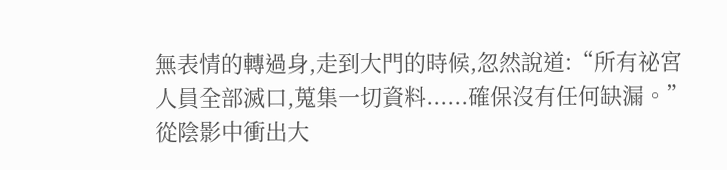無表情的轉過身,走到大門的時候,忽然說道:“所有祕宮人員全部滅口,蒐集一切資料......確保沒有任何缺漏。”
從陰影中衝出大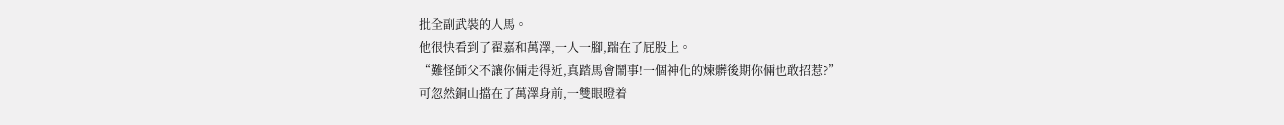批全副武裝的人馬。
他很快看到了翟嘉和萬澤,一人一腳,踹在了屁股上。
“難怪師父不讓你倆走得近,真踏馬會鬧事!一個神化的煉髒後期你倆也敢招惹?”
可忽然銅山擋在了萬澤身前,一雙眼瞪着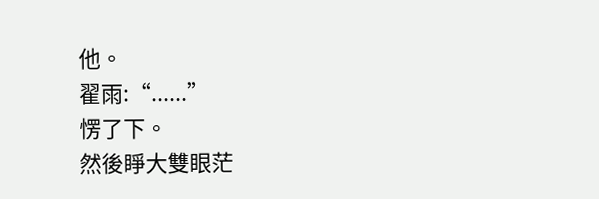他。
翟雨:“......”
愣了下。
然後睜大雙眼茫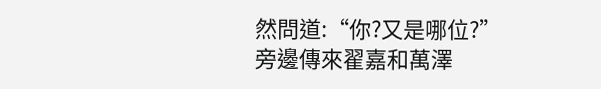然問道:“你?又是哪位?”
旁邊傳來翟嘉和萬澤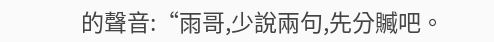的聲音:“雨哥,少說兩句,先分贓吧。